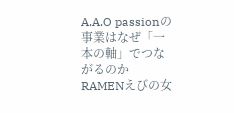A.A.O passionの事業はなぜ「一本の軸」でつながるのか
RAMENえびの女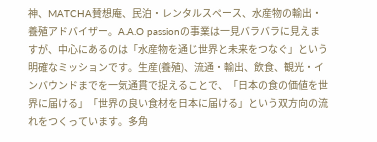神、MATCHA賛想庵、民泊・レンタルスペース、水産物の輸出・養殖アドバイザー。A.A.O passionの事業は一見バラバラに見えますが、中心にあるのは「水産物を通じ世界と未来をつなぐ」という明確なミッションです。生産(養殖)、流通・輸出、飲食、観光・インバウンドまでを一気通貫で捉えることで、「日本の食の価値を世界に届ける」「世界の良い食材を日本に届ける」という双方向の流れをつくっています。多角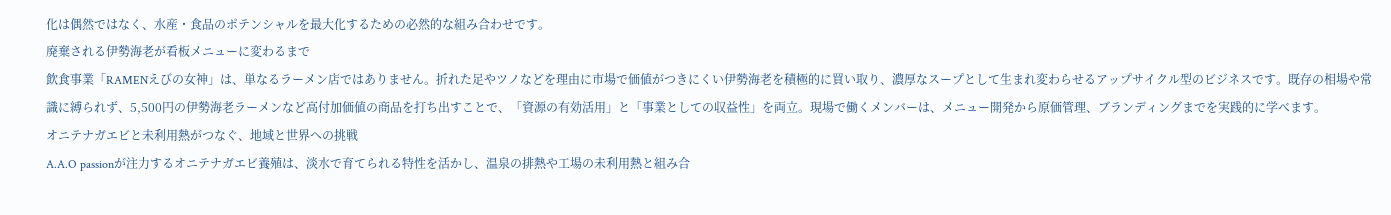化は偶然ではなく、水産・食品のポテンシャルを最大化するための必然的な組み合わせです。
廃棄される伊勢海老が看板メニューに変わるまで
飲食事業「RAMENえびの女神」は、単なるラーメン店ではありません。折れた足やツノなどを理由に市場で価値がつきにくい伊勢海老を積極的に買い取り、濃厚なスープとして生まれ変わらせるアップサイクル型のビジネスです。既存の相場や常識に縛られず、5,500円の伊勢海老ラーメンなど高付加価値の商品を打ち出すことで、「資源の有効活用」と「事業としての収益性」を両立。現場で働くメンバーは、メニュー開発から原価管理、ブランディングまでを実践的に学べます。
オニテナガエビと未利用熱がつなぐ、地域と世界への挑戦
A.A.O passionが注力するオニテナガエビ養殖は、淡水で育てられる特性を活かし、温泉の排熱や工場の未利用熱と組み合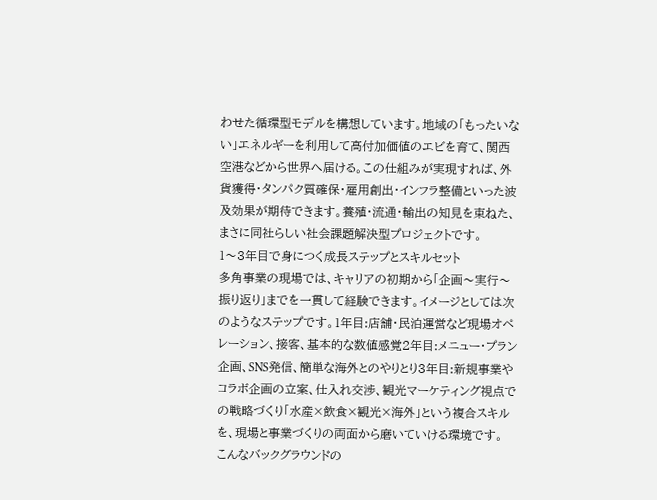わせた循環型モデルを構想しています。地域の「もったいない」エネルギーを利用して高付加価値のエビを育て、関西空港などから世界へ届ける。この仕組みが実現すれば、外貨獲得・タンパク質確保・雇用創出・インフラ整備といった波及効果が期待できます。養殖・流通・輸出の知見を束ねた、まさに同社らしい社会課題解決型プロジェクトです。
1〜3年目で身につく成長ステップとスキルセット
多角事業の現場では、キャリアの初期から「企画〜実行〜振り返り」までを一貫して経験できます。イメージとしては次のようなステップです。1年目:店舗・民泊運営など現場オペレーション、接客、基本的な数値感覚2年目:メニュー・プラン企画、SNS発信、簡単な海外とのやりとり3年目:新規事業やコラボ企画の立案、仕入れ交渉、観光マーケティング視点での戦略づくり「水産×飲食×観光×海外」という複合スキルを、現場と事業づくりの両面から磨いていける環境です。
こんなバックグラウンドの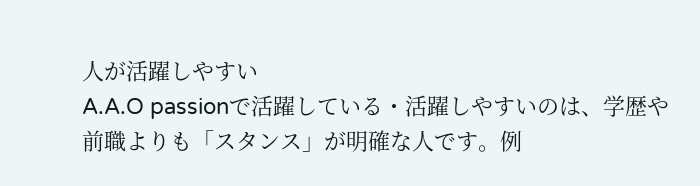人が活躍しやすい
A.A.O passionで活躍している・活躍しやすいのは、学歴や前職よりも「スタンス」が明確な人です。例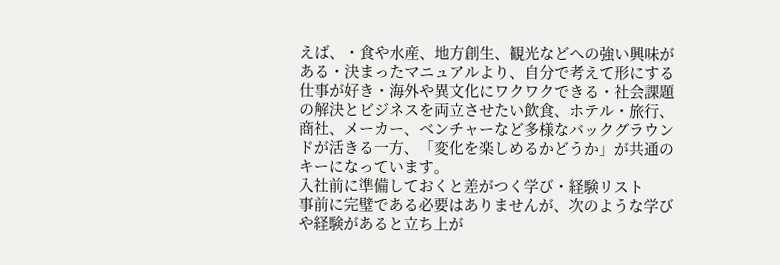えば、・食や水産、地方創生、観光などへの強い興味がある・決まったマニュアルより、自分で考えて形にする仕事が好き・海外や異文化にワクワクできる・社会課題の解決とビジネスを両立させたい飲食、ホテル・旅行、商社、メーカー、ベンチャーなど多様なバックグラウンドが活きる一方、「変化を楽しめるかどうか」が共通のキーになっています。
入社前に準備しておくと差がつく学び・経験リスト
事前に完璧である必要はありませんが、次のような学びや経験があると立ち上が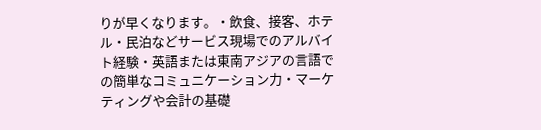りが早くなります。・飲食、接客、ホテル・民泊などサービス現場でのアルバイト経験・英語または東南アジアの言語での簡単なコミュニケーション力・マーケティングや会計の基礎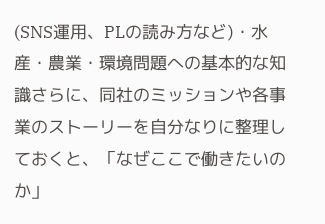(SNS運用、PLの読み方など)・水産・農業・環境問題への基本的な知識さらに、同社のミッションや各事業のストーリーを自分なりに整理しておくと、「なぜここで働きたいのか」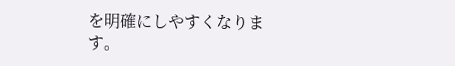を明確にしやすくなります。